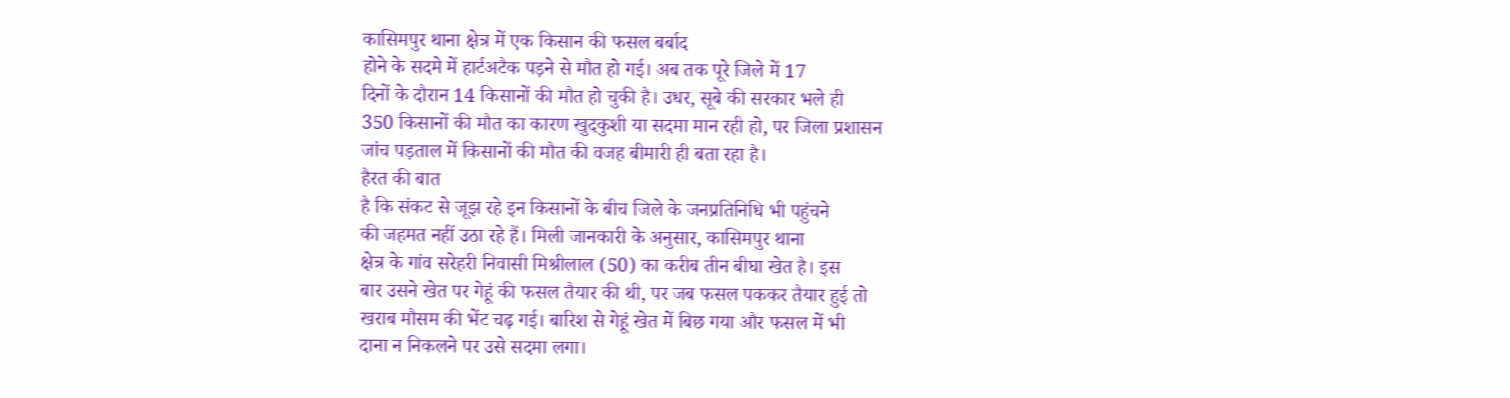कासिमपुर थाना क्षेत्र में एक किसान की फसल बर्बाद
होने के सदमे में हार्टअटैक पड़ने से मौत हो गई। अब तक पूरे जिले में 17
दिनों के दौरान 14 किसानों की मौत हो चुकी है। उधर, सूबे की सरकार भले ही
350 किसानों की मौत का कारण खुदकुशी या सदमा मान रही हो, पर जिला प्रशासन
जांच पड़ताल में किसानों की मौत की वजह बीमारी ही बता रहा है।
हैरत की बात
है कि संकट से जूझ रहे इन किसानों के बीच जिले के जनप्रतिनिधि भी पहुंचने
की जहमत नहीं उठा रहे हैं। मिली जानकारी के अनुसार, कासिमपुर थाना
क्षेत्र के गांव सरेहरी निवासी मिश्रीलाल (50) का करीब तीन बीघा खेत है। इस
बार उसने खेत पर गेहूं की फसल तैयार की थी, पर जब फसल पककर तैयार हुई तो
खराब मौसम की भेंट चढ़ गई। बारिश से गेहूं खेत में बिछ गया और फसल में भी
दाना न निकलने पर उसे सदमा लगा।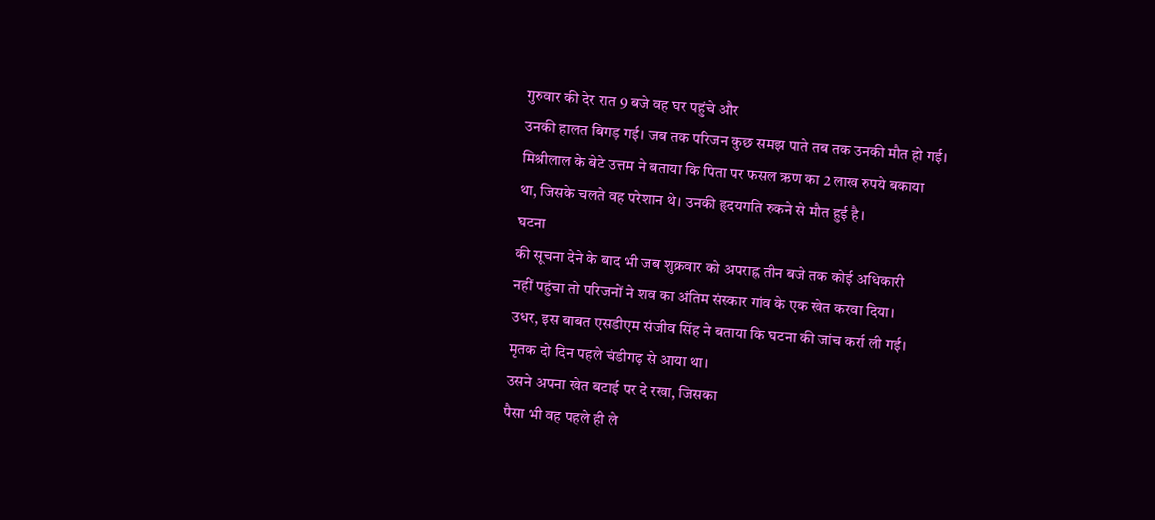गुरुवार की देर रात 9 बजे वह घर पहुंचे और
उनकी हालत बिगड़ गई। जब तक परिजन कुछ समझ पाते तब तक उनकी मौत हो गई।
मिश्रीलाल के बेटे उत्तम ने बताया कि पिता पर फसल ऋण का 2 लाख रुपये बकाया
था, जिसके चलते वह परेशान थे। उनकी हृदयगति रुकने से मौत हुई है।
घटना
की सूचना देने के बाद भी जब शुक्रवार को अपराह्न तीन बजे तक कोई अधिकारी
नहीं पहुंचा तो परिजनों ने शव का अंतिम संस्कार गांव के एक खेत करवा दिया।
उधर, इस बाबत एसडीएम संजीव सिंह ने बताया कि घटना की जांच कर्रा ली गई।
मृतक दो दिन पहले चंडीगढ़ से आया था।
उसने अपना खेत बटाई पर दे रखा, जिसका
पैसा भी वह पहले ही ले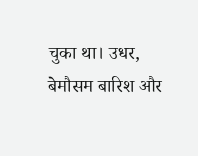चुका था। उधर, बेमौसम बारिश और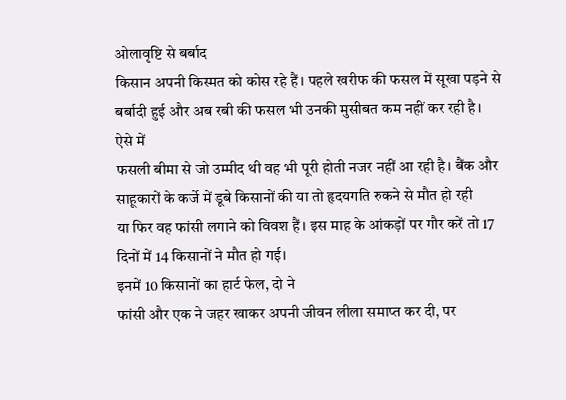ओलावृष्टि से बर्बाद
किसान अपनी किस्मत को कोस रहे हैं। पहले खरीफ की फसल में सूखा पड़ने से
बर्बादी हुई और अब रबी की फसल भी उनकी मुसीबत कम नहीं कर रही है।
ऐसे में
फसली बीमा से जो उम्मीद थी वह भी पूरी होती नजर नहीं आ रही है। बैंक और
साहूकारों के कर्जे में डूबे किसानों की या तो हृदयगति रुकने से मौत हो रही
या फिर वह फांसी लगाने को विवश हैं। इस माह के आंकड़ों पर गौर करें तो 17
दिनों में 14 किसानों ने मौत हो गई।
इनमें 10 किसानों का हार्ट फेल, दो ने
फांसी और एक ने जहर खाकर अपनी जीवन लीला समाप्त कर दी, पर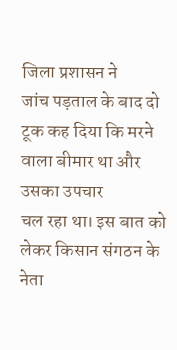जिला प्रशासन ने
जांच पड़ताल के बाद दो टूक कह दिया कि मरने वाला बीमार था और उसका उपचार
चल रहा था। इस बात को लेकर किसान संगठन के नेता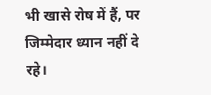भी खासे रोष में हैं, पर
जिम्मेदार ध्यान नहीं दे रहे।